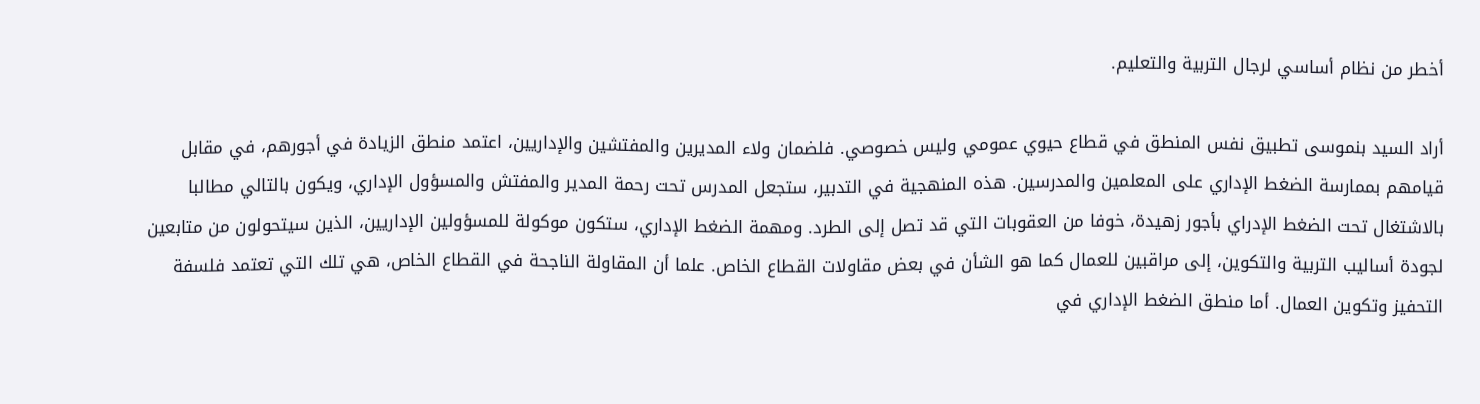أخطر من نظام أساسي لرجال التربية والتعليم.

أراد السيد بنموسى تطبيق نفس المنطق في قطاع حيوي عمومي وليس خصوصي. فلضمان ولاء المديرين والمفتشين والإداريين، اعتمد منطق الزيادة في أجورهم، في مقابل قيامهم بممارسة الضغط الإداري على المعلمين والمدرسين. هذه المنهجية في التدبير، ستجعل المدرس تحت رحمة المدير والمفتش والمسؤول الإداري، ويكون بالتالي مطالبا بالاشتغال تحت الضغط الإدراي بأجور زهيدة، خوفا من العقوبات التي قد تصل إلى الطرد. ومهمة الضغط الإداري، ستكون موكولة للمسؤولين الإداريين، الذين سيتحولون من متابعين لجودة أساليب التربية والتكوين، إلى مراقبين للعمال كما هو الشأن في بعض مقاولات القطاع الخاص. علما أن المقاولة الناجحة في القطاع الخاص، هي تلك التي تعتمد فلسفة التحفيز وتكوين العمال. أما منطق الضغط الإداري في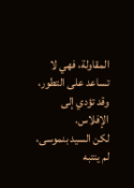المقاولة، فهي لا تساعد على التطور، وقد تؤدي إلى الإفلاس.
لكن السيد بنموسى، لم ينتبه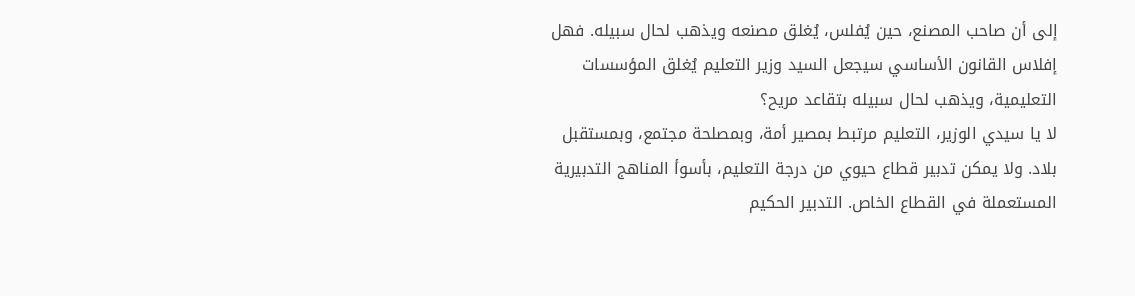إلى أن صاحب المصنع، حين يُفلس، يُغلق مصنعه ويذهب لحال سبيله. فهل إفلاس القانون الأساسي سيجعل السيد وزير التعليم يُغلق المؤسسات التعليمية، ويذهب لحال سبيله بتقاعد مريح؟
لا يا سيدي الوزير، التعليم مرتبط بمصير أمة، وبمصلحة مجتمع، وبمستقبل بلاد. ولا يمكن تدبير قطاع حيوي من درجة التعليم، بأسوأ المناهج التدبيرية المستعملة في القطاع الخاص. التدبير الحكيم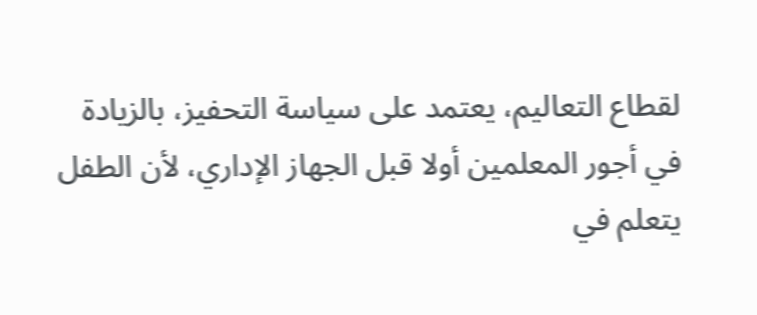لقطاع التعاليم، يعتمد على سياسة التحفيز، بالزيادة في أجور المعلمين أولا قبل الجهاز الإداري، لأن الطفل يتعلم في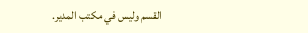القسم وليس في مكتب المدير.